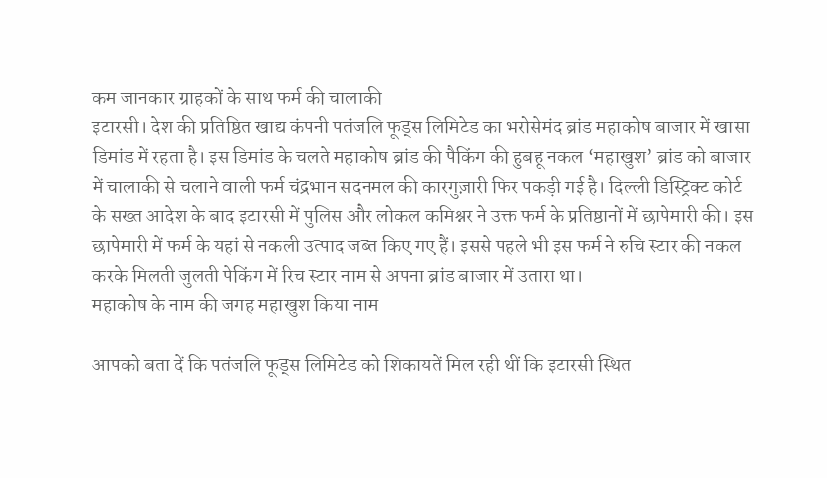कम जानकार ग्राहकों के साथ फर्म की चालाकी
इटारसी। देश की प्रतिष्ठित खाद्य कंपनी पतंजलि फूड्स लिमिटेड का भरोसेमंद ब्रांड महाकोष बाजार में खासा डिमांड में रहता है। इस डिमांड के चलते महाकोष ब्रांड की पैकिंग की हुबहू नकल ‘महाखुश’ ब्रांड को बाजार में चालाकी से चलाने वाली फर्म चंद्रभान सदनमल की कारगुज़ारी फिर पकड़ी गई है। दिल्ली डिस्ट्रिक्ट कोर्ट के सख्त आदेश के बाद इटारसी में पुलिस और लोकल कमिश्नर ने उक्त फर्म के प्रतिष्ठानों में छापेमारी की। इस छापेमारी में फर्म के यहां से नकली उत्पाद जब्त किए गए हैं। इससे पहले भी इस फर्म ने रुचि स्टार की नकल करके मिलती जुलती पेकिंग में रिच स्टार नाम से अपना ब्रांड बाजार में उतारा था।
महाकोष के नाम की जगह महाखुश किया नाम

आपको बता दें कि पतंजलि फूड्स लिमिटेड को शिकायतें मिल रही थीं कि इटारसी स्थित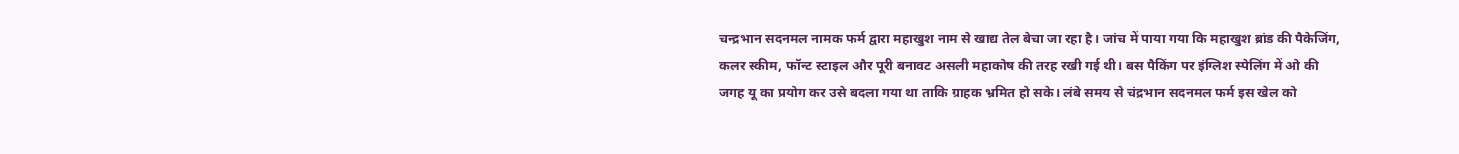चन्द्रभान सदनमल नामक फर्म द्वारा महाखुश नाम से खाद्य तेल बेचा जा रहा है। जांच में पाया गया कि महाखुश ब्रांड की पैकेजिंग, कलर स्कीम, फॉन्ट स्टाइल और पूरी बनावट असली महाकोष की तरह रखी गई थी। बस पैकिंग पर इंग्लिश स्पेलिंग में ओ की जगह यू का प्रयोग कर उसे बदला गया था ताकि ग्राहक भ्रमित हो सके। लंबे समय से चंद्रभान सदनमल फर्म इस खेल को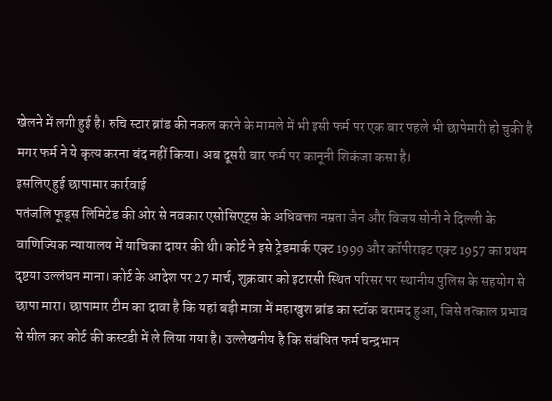खेलने में लगी हुई है। रुचि स्टार ब्रांड की नकल करने के मामले में भी इसी फर्म पर एक बार पहले भी छापेमारी हो चुकी है मगर फर्म ने ये कृत्य करना बंद नहीं किया। अब दूसरी बार फर्म पर कानूनी शिकंजा कसा है।
इसलिए हुई छापामार कार्रवाई
पतंजलि फूड्स लिमिटेड की ओर से नवकार एसोसिएट्स के अधिवक्ता नम्रता जैन और विजय सोनी ने दिल्ली के वाणिज्यिक न्यायालय में याचिका दायर की थी। कोर्ट ने इसे ट्रेडमार्क एक्ट 1999 और कॉपीराइट एक्ट 1957 का प्रथम दृष्टया उल्लंघन माना। कोर्ट के आदेश पर 27 मार्च, शुक्रवार को इटारसी स्थित परिसर पर स्थानीय पुलिस के सहयोग से छापा मारा। छापामार टीम का दावा है कि यहां बड़ी मात्रा में महाखुश ब्रांड का स्टॉक बरामद हुआ, जिसे तत्काल प्रभाव से सील कर कोर्ट की कस्टडी में ले लिया गया है। उल्लेखनीय है कि संबंधित फर्म चन्द्रभान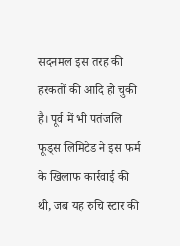सदनमल इस तरह की हरकतों की आदि हो चुकी है। पूर्व में भी पतंजलि फूड्स लिमिटेड ने इस फर्म के खिलाफ कार्रवाई की थी, जब यह रुचि स्टार की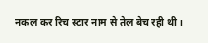नकल कर रिच स्टार नाम से तेल बेच रही थी।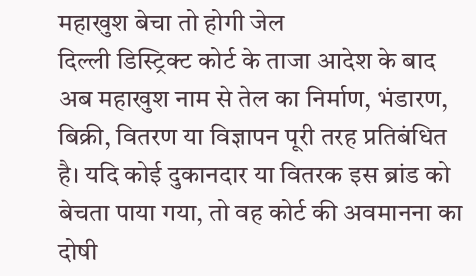महाखुश बेचा तो होगी जेल
दिल्ली डिस्ट्रिक्ट कोर्ट के ताजा आदेश के बाद अब महाखुश नाम से तेल का निर्माण, भंडारण, बिक्री, वितरण या विज्ञापन पूरी तरह प्रतिबंधित है। यदि कोई दुकानदार या वितरक इस ब्रांड को बेचता पाया गया, तो वह कोर्ट की अवमानना का दोषी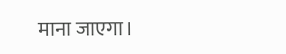माना जाएगा।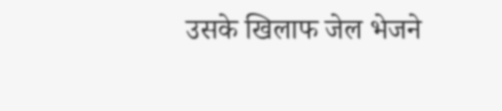उसके खिलाफ जेल भेजने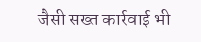जैसी सख्त कार्रवाई भी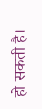हो सकती है।